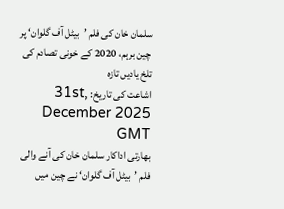سلمان خان کی فلم ’بیٹل آف گلوان‘ پر چین برہم، 2020 کے خونی تصادم کی تلخ یادیں تازہ
اشاعت کی تاریخ: 31st, December 2025 GMT
بھارتی اداکار سلمان خان کی آنے والی فلم ’بیٹل آف گلوان‘ نے چین میں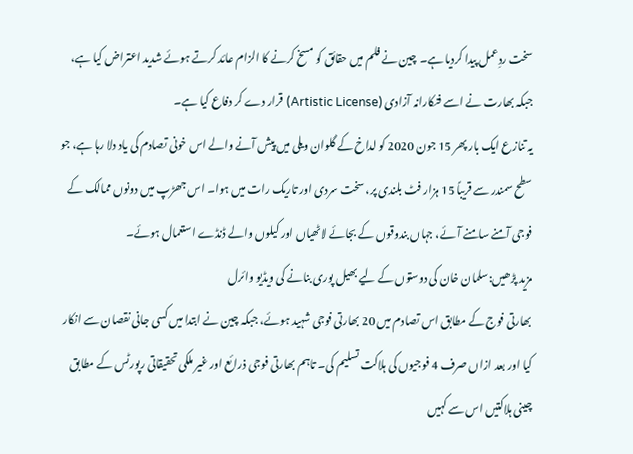سخت ردِعمل پیدا کردیا ہے۔ چین نے فلم میں حقائق کو مسخ کرنے کا الزام عائد کرتے ہوئے شدید اعتراض کیا ہے، جبکہ بھارت نے اسے فنکارانہ آزادی (Artistic License) قرار دے کر دفاع کیا ہے۔
یہ تنازع ایک بار پھر 15 جون 2020 کو لداخ کے گلوان ویلی میں پیش آنے والے اس خونی تصادم کی یاد دلا رہا ہے، جو سطح سمندر سے قریباً 15 ہزار فٹ بلندی پر، سخت سردی اور تاریک رات میں ہوا۔ اس جھڑپ میں دونوں ممالک کے فوجی آمنے سامنے آئے، جہاں بندوقوں کے بجائے لاٹھیاں اور کیلوں والے ڈنڈے استعمال ہوئے۔
مزید پڑھیں:سلمان خان کی دوستوں کے لیے بھیل پوری بنانے کی ویڈیو وائرل
بھارتی فوج کے مطابق اس تصادم میں 20 بھارتی فوجی شہید ہوئے، جبکہ چین نے ابتدا میں کسی جانی نقصان سے انکار کیا اور بعد ازاں صرف 4 فوجیوں کی ہلاکت تسلیم کی۔ تاہم بھارتی فوجی ذرائع اور غیر ملکی تحقیقاتی رپورٹس کے مطابق چینی ہلاکتیں اس سے کہیں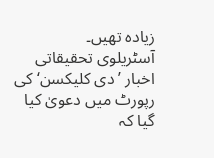زیادہ تھیں۔
آسٹریلوی تحقیقاتی اخبار ’دی کلیکسن‘ کی رپورٹ میں دعویٰ کیا گیا کہ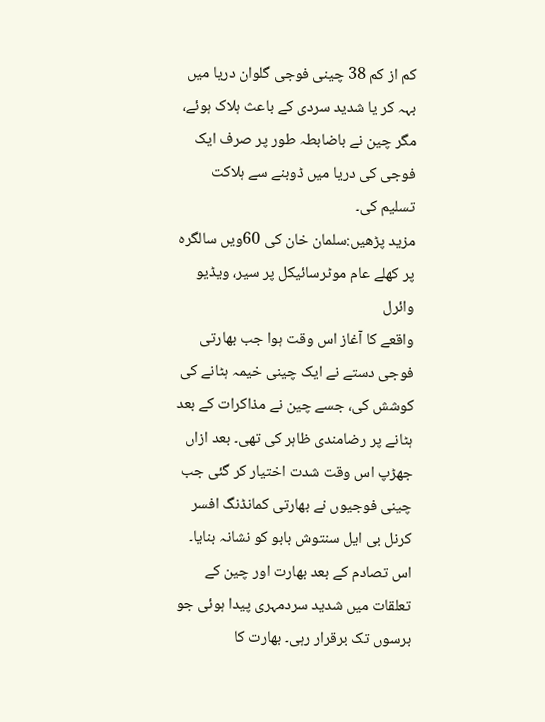کم از کم 38 چینی فوجی گلوان دریا میں بہہ کر یا شدید سردی کے باعث ہلاک ہوئے، مگر چین نے باضابطہ طور پر صرف ایک فوجی کی دریا میں ڈوبنے سے ہلاکت تسلیم کی۔
مزید پڑھیں:سلمان خان کی 60ویں سالگرہ پر کھلے عام موٹرسائیکل پر سیر، ویڈیو وائرل
واقعے کا آغاز اس وقت ہوا جب بھارتی فوجی دستے نے ایک چینی خیمہ ہٹانے کی کوشش کی، جسے چین نے مذاکرات کے بعد ہٹانے پر رضامندی ظاہر کی تھی۔ بعد ازاں جھڑپ اس وقت شدت اختیار کر گئی جب چینی فوجیوں نے بھارتی کمانڈنگ افسر کرنل بی ایل سنتوش بابو کو نشانہ بنایا۔
اس تصادم کے بعد بھارت اور چین کے تعلقات میں شدید سردمہری پیدا ہوئی جو برسوں تک برقرار رہی۔ بھارت کا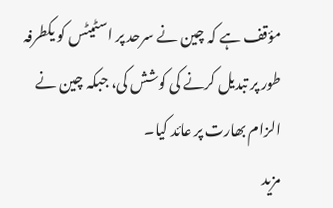مؤقف ہے کہ چین نے سرحد پر اسٹیٹس کو یکطرفہ طور پر تبدیل کرنے کی کوشش کی، جبکہ چین نے الزام بھارت پر عائد کیا۔
مزید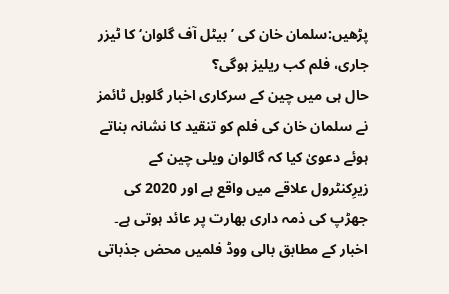پڑھیں:سلمان خان کی ’بیٹل آف گلوان‘ کا ٹیزر جاری، فلم کب ریلیز ہوگی؟
حال ہی میں چین کے سرکاری اخبار گلوبل ٹائمز نے سلمان خان کی فلم کو تنقید کا نشانہ بناتے ہوئے دعویٰ کیا کہ گالوان ویلی چین کے زیرِکنٹرول علاقے میں واقع ہے اور 2020 کی جھڑپ کی ذمہ داری بھارت پر عائد ہوتی ہے۔ اخبار کے مطابق بالی ووڈ فلمیں محض جذباتی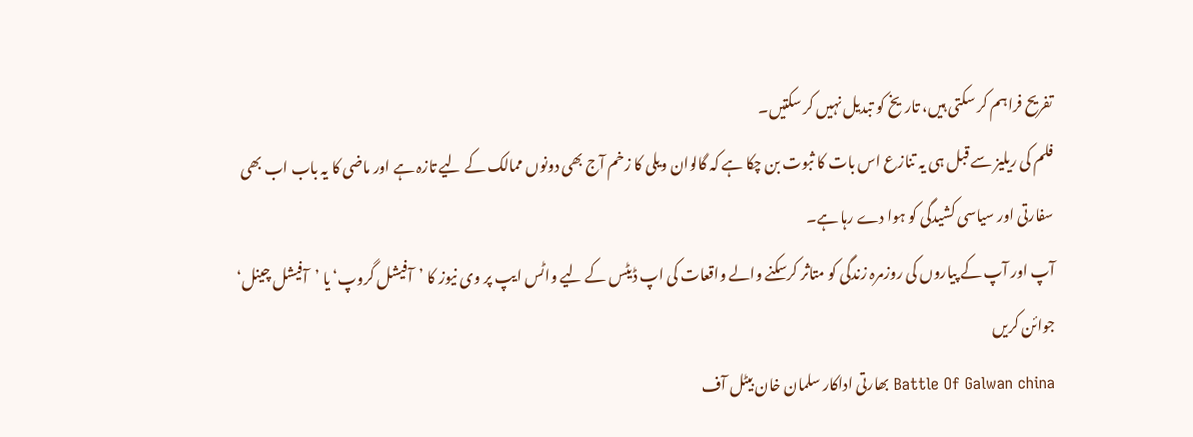تفریح فراہم کر سکتی ہیں، تاریخ کو تبدیل نہیں کر سکتیں۔
فلم کی ریلیز سے قبل ہی یہ تنازع اس بات کا ثبوت بن چکا ہے کہ گالوان ویلی کا زخم آج بھی دونوں ممالک کے لیے تازہ ہے اور ماضی کا یہ باب اب بھی سفارتی اور سیاسی کشیدگی کو ہوا دے رہا ہے۔
آپ اور آپ کے پیاروں کی روزمرہ زندگی کو متاثر کرسکنے والے واقعات کی اپ ڈیٹس کے لیے واٹس ایپ پر وی نیوز کا ’آفیشل گروپ‘ یا ’آفیشل چینل‘ جوائن کریں
Battle Of Galwan china بھارتی اداکار سلمان خان بیٹل آف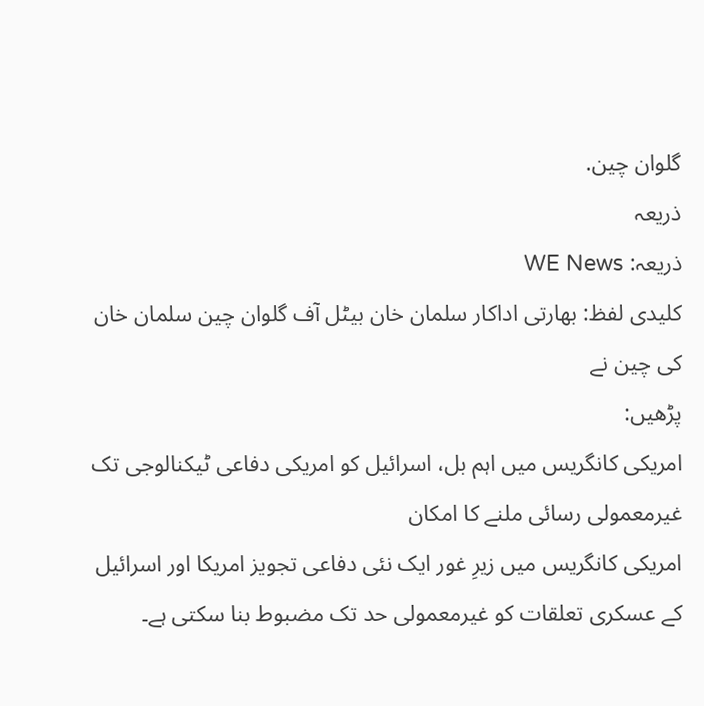گلوان چین.
ذریعہ
ذریعہ: WE News
کلیدی لفظ: بھارتی اداکار سلمان خان بیٹل آف گلوان چین سلمان خان کی چین نے
پڑھیں:
امریکی کانگریس میں اہم بل، اسرائیل کو امریکی دفاعی ٹیکنالوجی تک غیرمعمولی رسائی ملنے کا امکان
امریکی کانگریس میں زیرِ غور ایک نئی دفاعی تجویز امریکا اور اسرائیل کے عسکری تعلقات کو غیرمعمولی حد تک مضبوط بنا سکتی ہے۔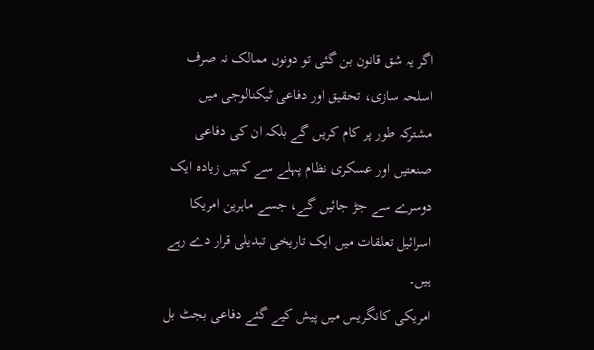اگر یہ شق قانون بن گئی تو دونوں ممالک نہ صرف اسلحہ سازی، تحقیق اور دفاعی ٹیکنالوجی میں مشترکہ طور پر کام کریں گے بلکہ ان کی دفاعی صنعتیں اور عسکری نظام پہلے سے کہیں زیادہ ایک دوسرے سے جڑ جائیں گے، جسے ماہرین امریکا اسرائیل تعلقات میں ایک تاریخی تبدیلی قرار دے رہے ہیں۔
امریکی کانگریس میں پیش کیے گئے دفاعی بجٹ بل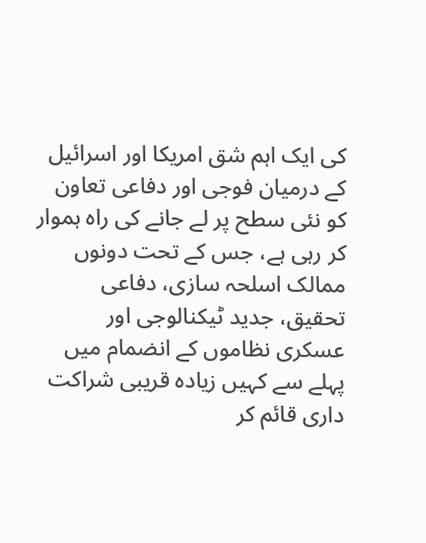کی ایک اہم شق امریکا اور اسرائیل کے درمیان فوجی اور دفاعی تعاون کو نئی سطح پر لے جانے کی راہ ہموار کر رہی ہے، جس کے تحت دونوں ممالک اسلحہ سازی، دفاعی تحقیق، جدید ٹیکنالوجی اور عسکری نظاموں کے انضمام میں پہلے سے کہیں زیادہ قریبی شراکت داری قائم کر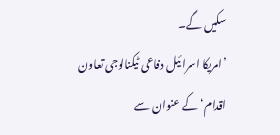سکیں گے۔
’امریکا اسرائیل دفاعی ٹیکنالوجی تعاون اقدام‘ کے عنوان سے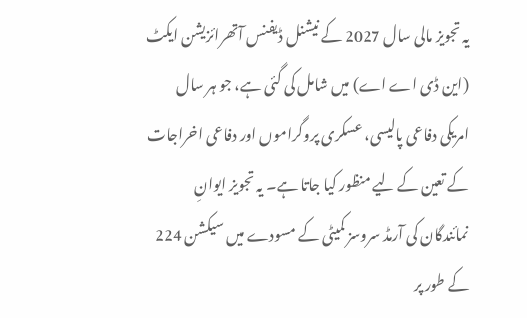یہ تجویز مالی سال 2027 کے نیشنل ڈیفنس آتھرائزیشن ایکٹ (این ڈی اے اے) میں شامل کی گئی ہے، جو ہر سال امریکی دفاعی پالیسی، عسکری پروگراموں اور دفاعی اخراجات کے تعین کے لیے منظور کیا جاتا ہے۔ یہ تجویز ایوانِ نمائندگان کی آرمڈ سروسز کمیٹی کے مسودے میں سیکشن 224 کے طور پر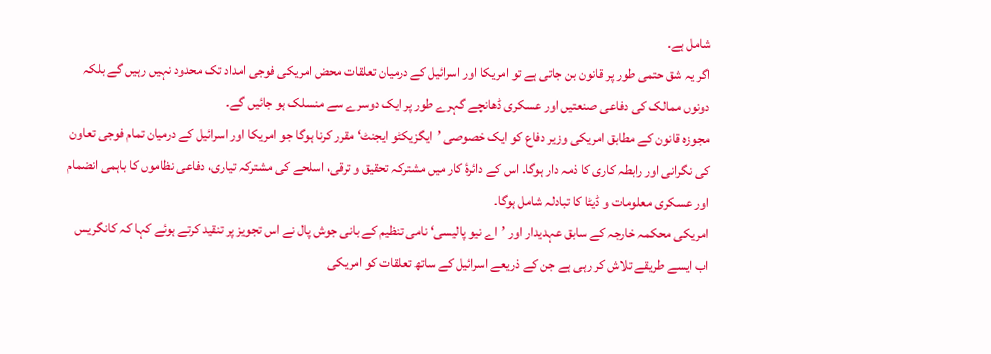شامل ہے۔
اگر یہ شق حتمی طور پر قانون بن جاتی ہے تو امریکا اور اسرائیل کے درمیان تعلقات محض امریکی فوجی امداد تک محدود نہیں رہیں گے بلکہ دونوں ممالک کی دفاعی صنعتیں اور عسکری ڈھانچے گہرے طور پر ایک دوسرے سے منسلک ہو جائیں گے۔
مجوزہ قانون کے مطابق امریکی وزیر دفاع کو ایک خصوصی ’ایگزیکٹو ایجنٹ‘ مقرر کرنا ہوگا جو امریکا اور اسرائیل کے درمیان تمام فوجی تعاون کی نگرانی اور رابطہ کاری کا ذمہ دار ہوگا۔ اس کے دائرۂ کار میں مشترکہ تحقیق و ترقی، اسلحے کی مشترکہ تیاری، دفاعی نظاموں کا باہمی انضمام اور عسکری معلومات و ڈیٹا کا تبادلہ شامل ہوگا۔
امریکی محکمہ خارجہ کے سابق عہدیدار اور ’اے نیو پالیسی‘ نامی تنظیم کے بانی جوش پال نے اس تجویز پر تنقید کرتے ہوئے کہا کہ کانگریس اب ایسے طریقے تلاش کر رہی ہے جن کے ذریعے اسرائیل کے ساتھ تعلقات کو امریکی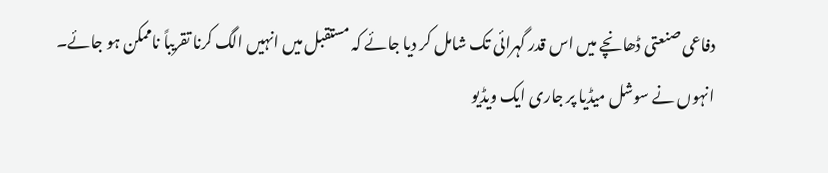دفاعی صنعتی ڈھانچے میں اس قدر گہرائی تک شامل کر دیا جائے کہ مستقبل میں انہیں الگ کرنا تقریباً ناممکن ہو جائے۔
انہوں نے سوشل میڈیا پر جاری ایک ویڈیو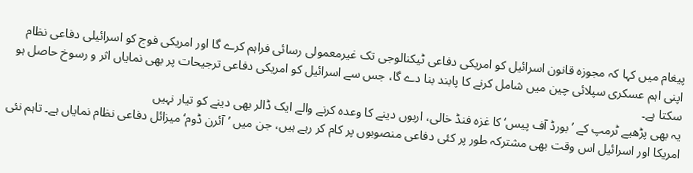پیغام میں کہا کہ مجوزہ قانون اسرائیل کو امریکی دفاعی ٹیکنالوجی تک غیرمعمولی رسائی فراہم کرے گا اور امریکی فوج کو اسرائیلی دفاعی نظام اپنی اہم عسکری سپلائی چین میں شامل کرنے کا پابند بنا دے گا، جس سے اسرائیل کو امریکی دفاعی ترجیحات پر بھی نمایاں اثر و رسوخ حاصل ہو سکتا ہے۔
یہ بھی پڑھیے ٹرمپ کے ’بورڈ آف پیس‘ کا غزہ فنڈ خالی، اربوں دینے کا وعدہ کرنے والے ایک ڈالر بھی دینے کو تیار نہیں
امریکا اور اسرائیل اس وقت بھی مشترکہ طور پر کئی دفاعی منصوبوں پر کام کر رہے ہیں، جن میں ’آئرن ڈوم‘ میزائل دفاعی نظام نمایاں ہے۔ تاہم نئی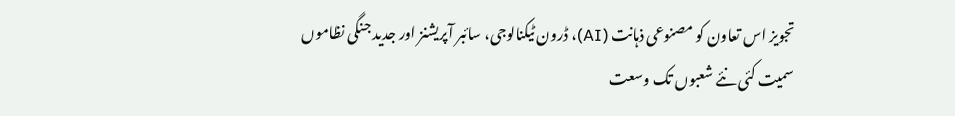تجویز اس تعاون کو مصنوعی ذہانت (AI)، ڈرون ٹیکنالوجی، سائبر آپریشنز اور جدید جنگی نظاموں سمیت کئی نئے شعبوں تک وسعت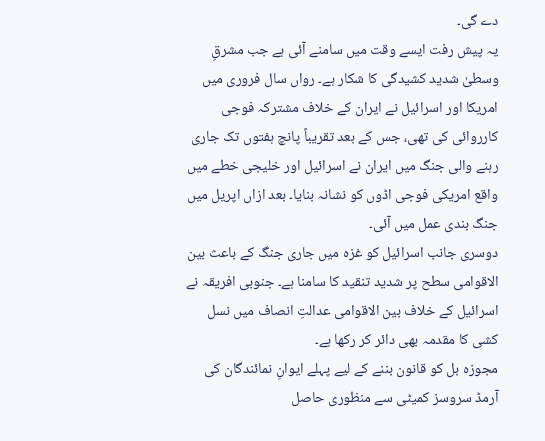دے گی۔
یہ پیش رفت ایسے وقت میں سامنے آئی ہے جب مشرقِ وسطیٰ شدید کشیدگی کا شکار ہے۔ رواں سال فروری میں امریکا اور اسرائیل نے ایران کے خلاف مشترکہ فوجی کارروائی کی تھی، جس کے بعد تقریباً پانچ ہفتوں تک جاری رہنے والی جنگ میں ایران نے اسرائیل اور خلیجی خطے میں واقع امریکی فوجی اڈوں کو نشانہ بنایا۔ بعد ازاں اپریل میں جنگ بندی عمل میں آئی۔
دوسری جانب اسرائیل کو غزہ میں جاری جنگ کے باعث بین الاقوامی سطح پر شدید تنقید کا سامنا ہے۔ جنوبی افریقہ نے اسرائیل کے خلاف بین الاقوامی عدالتِ انصاف میں نسل کشی کا مقدمہ بھی دائر کر رکھا ہے۔
مجوزہ بل کو قانون بننے کے لیے پہلے ایوانِ نمائندگان کی آرمڈ سروسز کمیٹی سے منظوری حاصل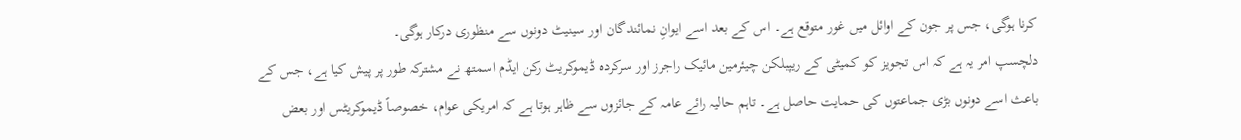کرنا ہوگی، جس پر جون کے اوائل میں غور متوقع ہے۔ اس کے بعد اسے ایوانِ نمائندگان اور سینیٹ دونوں سے منظوری درکار ہوگی۔
دلچسپ امر یہ ہے کہ اس تجویز کو کمیٹی کے ریپبلکن چیئرمین مائیک راجرز اور سرکردہ ڈیموکریٹ رکن ایڈم اسمتھ نے مشترکہ طور پر پیش کیا ہے، جس کے باعث اسے دونوں بڑی جماعتوں کی حمایت حاصل ہے۔ تاہم حالیہ رائے عامہ کے جائزوں سے ظاہر ہوتا ہے کہ امریکی عوام، خصوصاً ڈیموکریٹس اور بعض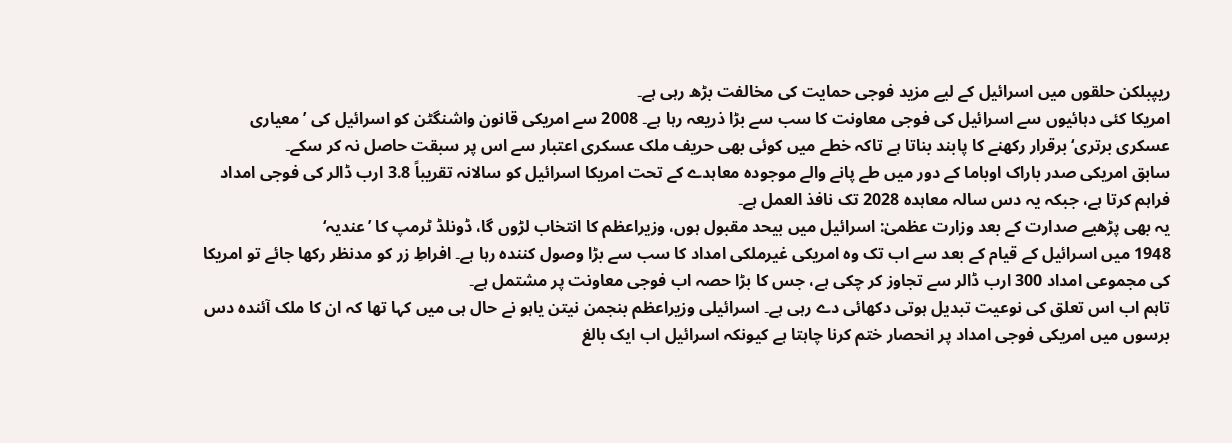ریپبلکن حلقوں میں اسرائیل کے لیے مزید فوجی حمایت کی مخالفت بڑھ رہی ہے۔
امریکا کئی دہائیوں سے اسرائیل کی فوجی معاونت کا سب سے بڑا ذریعہ رہا ہے۔ 2008 سے امریکی قانون واشنگٹن کو اسرائیل کی ’معیاری عسکری برتری‘ برقرار رکھنے کا پابند بناتا ہے تاکہ خطے میں کوئی بھی حریف ملک عسکری اعتبار سے اس پر سبقت حاصل نہ کر سکے۔
سابق امریکی صدر باراک اوباما کے دور میں طے پانے والے موجودہ معاہدے کے تحت امریکا اسرائیل کو سالانہ تقریباً 3.8 ارب ڈالر کی فوجی امداد فراہم کرتا ہے، جبکہ یہ دس سالہ معاہدہ 2028 تک نافذ العمل ہے۔
یہ بھی پڑھیے صدارت کے بعد وزارت عظمیٰ: اسرائیل میں بیحد مقبول ہوں، وزیراعظم کا انتخاب لڑوں گا، ڈونلڈ ٹرمپ کا ’عندیہ‘
1948 میں اسرائیل کے قیام کے بعد سے اب تک وہ امریکی غیرملکی امداد کا سب سے بڑا وصول کنندہ رہا ہے۔ افراطِ زر کو مدنظر رکھا جائے تو امریکا کی مجموعی امداد 300 ارب ڈالر سے تجاوز کر چکی ہے، جس کا بڑا حصہ اب فوجی معاونت پر مشتمل ہے۔
تاہم اب اس تعلق کی نوعیت تبدیل ہوتی دکھائی دے رہی ہے۔ اسرائیلی وزیراعظم بنجمن نیتن یاہو نے حال ہی میں کہا تھا کہ ان کا ملک آئندہ دس برسوں میں امریکی فوجی امداد پر انحصار ختم کرنا چاہتا ہے کیونکہ اسرائیل اب ایک بالغ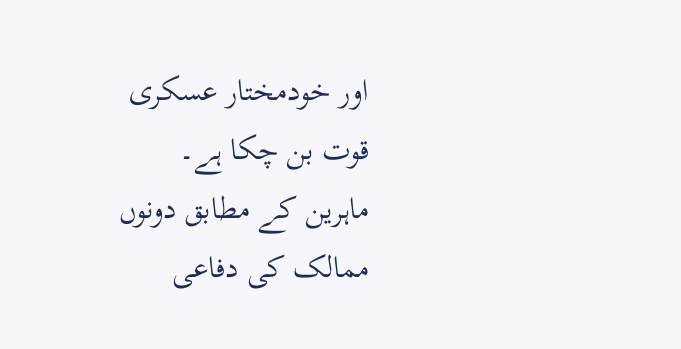اور خودمختار عسکری قوت بن چکا ہے۔
ماہرین کے مطابق دونوں ممالک کی دفاعی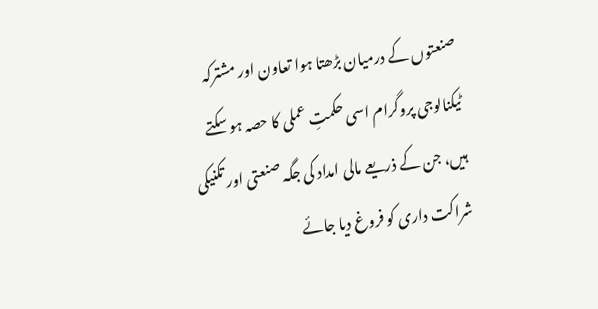صنعتوں کے درمیان بڑھتا ہوا تعاون اور مشترکہ ٹیکنالوجی پروگرام اسی حکمتِ عملی کا حصہ ہو سکتے ہیں، جن کے ذریعے مالی امداد کی جگہ صنعتی اور تکنیکی شراکت داری کو فروغ دیا جائے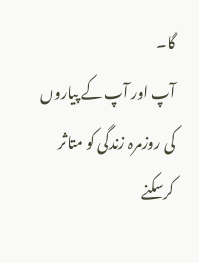گا۔
آپ اور آپ کے پیاروں کی روزمرہ زندگی کو متاثر کرسکنے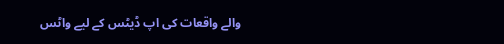والے واقعات کی اپ ڈیٹس کے لیے واٹس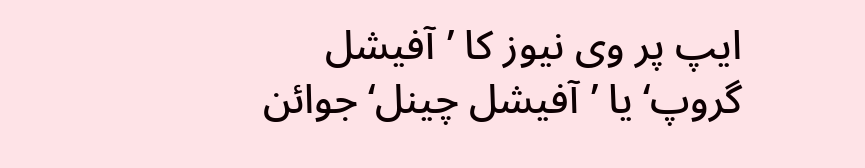ایپ پر وی نیوز کا ’آفیشل گروپ‘ یا ’آفیشل چینل‘ جوائن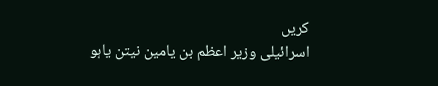کریں
اسرائیلی وزیر اعظم بن یامین نیتن یاہو